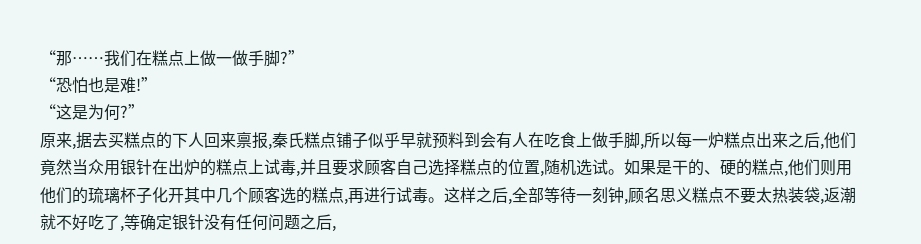“那……我们在糕点上做一做手脚?”
“恐怕也是难!”
“这是为何?”
原来,据去买糕点的下人回来禀报,秦氏糕点铺子似乎早就预料到会有人在吃食上做手脚,所以每一炉糕点出来之后,他们竟然当众用银针在出炉的糕点上试毒,并且要求顾客自己选择糕点的位置,随机选试。如果是干的、硬的糕点,他们则用他们的琉璃杯子化开其中几个顾客选的糕点,再进行试毒。这样之后,全部等待一刻钟,顾名思义糕点不要太热装袋,返潮就不好吃了,等确定银针没有任何问题之后,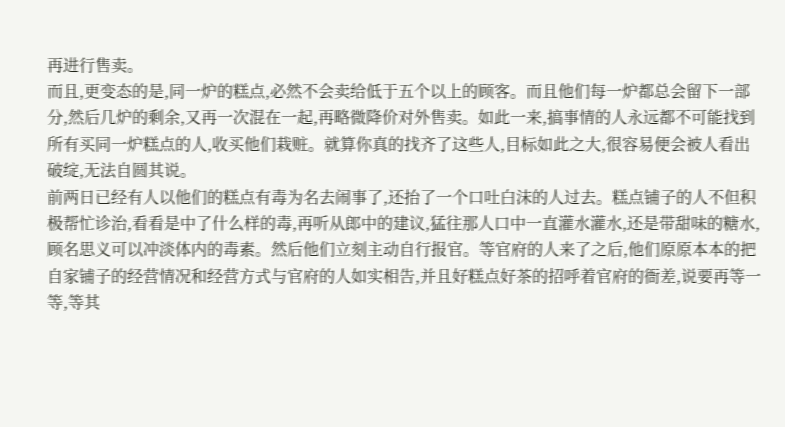再进行售卖。
而且,更变态的是,同一炉的糕点,必然不会卖给低于五个以上的顾客。而且他们每一炉都总会留下一部分,然后几炉的剩余,又再一次混在一起,再略微降价对外售卖。如此一来,搞事情的人永远都不可能找到所有买同一炉糕点的人,收买他们栽赃。就算你真的找齐了这些人,目标如此之大,很容易便会被人看出破绽,无法自圆其说。
前两日已经有人以他们的糕点有毒为名去闹事了,还抬了一个口吐白沫的人过去。糕点铺子的人不但积极帮忙诊治,看看是中了什么样的毒,再听从郎中的建议,猛往那人口中一直灌水灌水,还是带甜味的糖水,顾名思义可以冲淡体内的毒素。然后他们立刻主动自行报官。等官府的人来了之后,他们原原本本的把自家铺子的经营情况和经营方式与官府的人如实相告,并且好糕点好茶的招呼着官府的衙差,说要再等一等,等其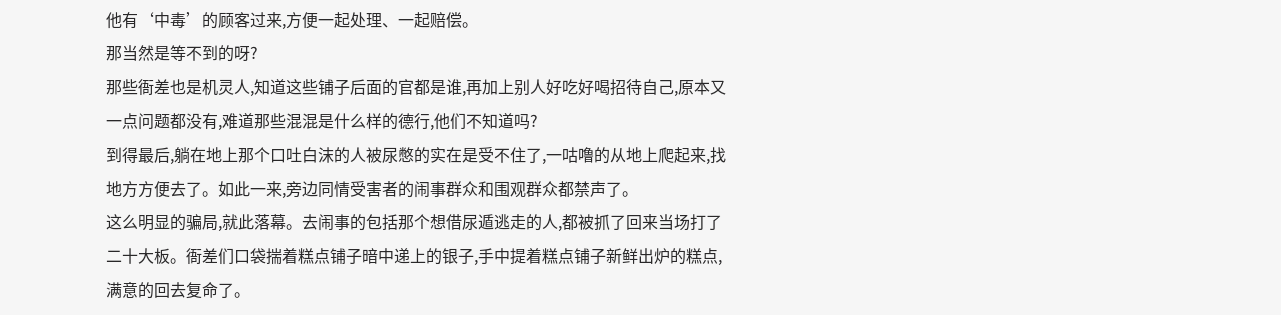他有‘中毒’的顾客过来,方便一起处理、一起赔偿。
那当然是等不到的呀?
那些衙差也是机灵人,知道这些铺子后面的官都是谁,再加上别人好吃好喝招待自己,原本又一点问题都没有,难道那些混混是什么样的德行,他们不知道吗?
到得最后,躺在地上那个口吐白沫的人被尿憋的实在是受不住了,一咕噜的从地上爬起来,找地方方便去了。如此一来,旁边同情受害者的闹事群众和围观群众都禁声了。
这么明显的骗局,就此落幕。去闹事的包括那个想借尿遁逃走的人,都被抓了回来当场打了二十大板。衙差们口袋揣着糕点铺子暗中递上的银子,手中提着糕点铺子新鲜出炉的糕点,满意的回去复命了。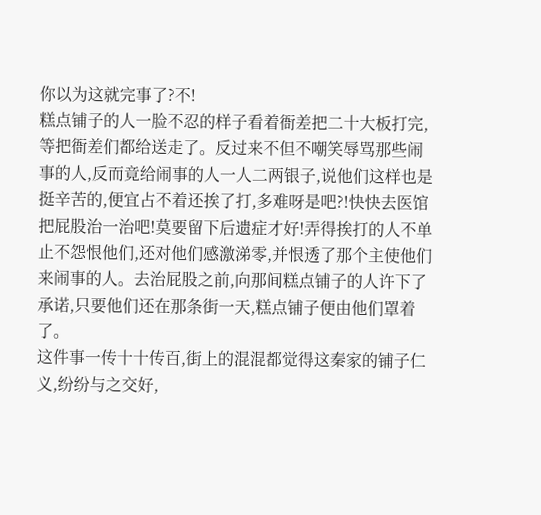你以为这就完事了?不!
糕点铺子的人一脸不忍的样子看着衙差把二十大板打完,等把衙差们都给送走了。反过来不但不嘲笑辱骂那些闹事的人,反而竟给闹事的人一人二两银子,说他们这样也是挺辛苦的,便宜占不着还挨了打,多难呀是吧?!快快去医馆把屁股治一治吧!莫要留下后遗症才好!弄得挨打的人不单止不怨恨他们,还对他们感激涕零,并恨透了那个主使他们来闹事的人。去治屁股之前,向那间糕点铺子的人许下了承诺,只要他们还在那条街一天,糕点铺子便由他们罩着了。
这件事一传十十传百,街上的混混都觉得这秦家的铺子仁义,纷纷与之交好,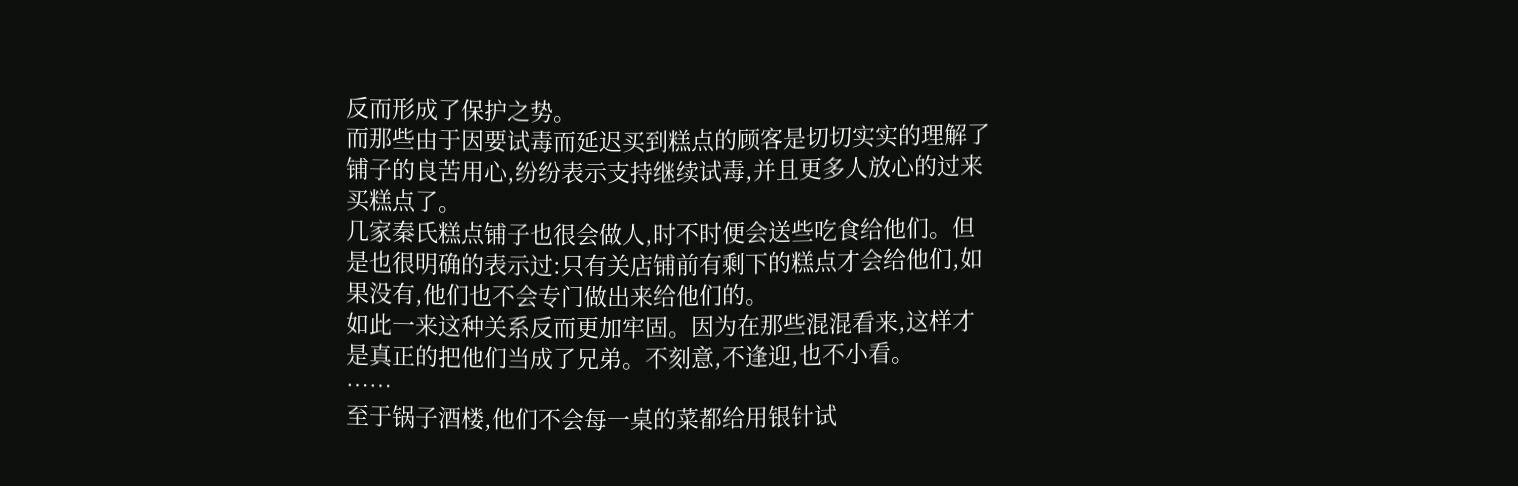反而形成了保护之势。
而那些由于因要试毒而延迟买到糕点的顾客是切切实实的理解了铺子的良苦用心,纷纷表示支持继续试毒,并且更多人放心的过来买糕点了。
几家秦氏糕点铺子也很会做人,时不时便会送些吃食给他们。但是也很明确的表示过:只有关店铺前有剩下的糕点才会给他们,如果没有,他们也不会专门做出来给他们的。
如此一来这种关系反而更加牢固。因为在那些混混看来,这样才是真正的把他们当成了兄弟。不刻意,不逢迎,也不小看。
……
至于锅子酒楼,他们不会每一桌的菜都给用银针试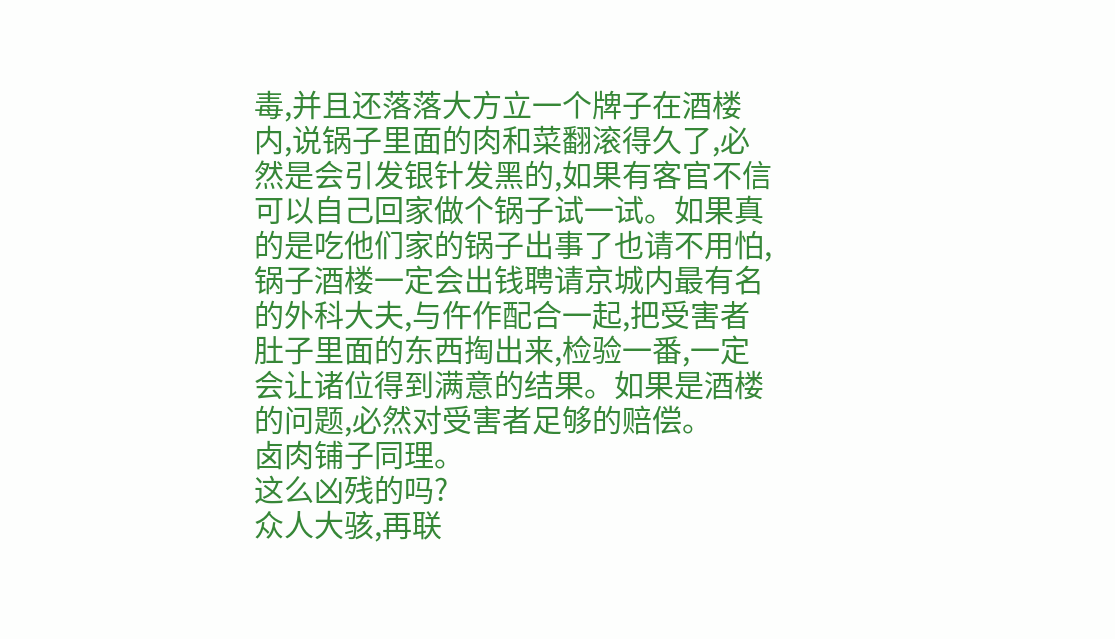毒,并且还落落大方立一个牌子在酒楼内,说锅子里面的肉和菜翻滚得久了,必然是会引发银针发黑的,如果有客官不信可以自己回家做个锅子试一试。如果真的是吃他们家的锅子出事了也请不用怕,锅子酒楼一定会出钱聘请京城内最有名的外科大夫,与仵作配合一起,把受害者肚子里面的东西掏出来,检验一番,一定会让诸位得到满意的结果。如果是酒楼的问题,必然对受害者足够的赔偿。
卤肉铺子同理。
这么凶残的吗?
众人大骇,再联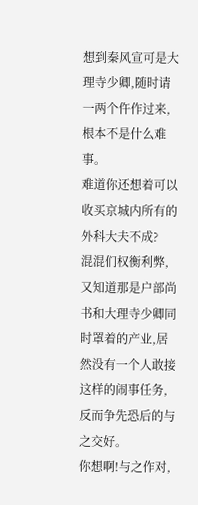想到秦风宣可是大理寺少卿,随时请一两个仵作过来,根本不是什么难事。
难道你还想着可以收买京城内所有的外科大夫不成?
混混们权衡利弊,又知道那是户部尚书和大理寺少卿同时罩着的产业,居然没有一个人敢接这样的闹事任务,反而争先恐后的与之交好。
你想啊!与之作对,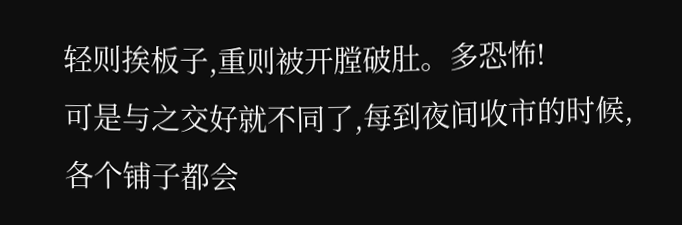轻则挨板子,重则被开膛破肚。多恐怖!
可是与之交好就不同了,每到夜间收市的时候,各个铺子都会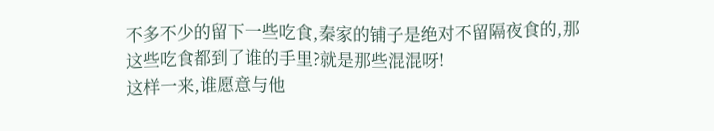不多不少的留下一些吃食,秦家的铺子是绝对不留隔夜食的,那这些吃食都到了谁的手里?就是那些混混呀!
这样一来,谁愿意与他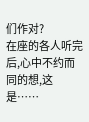们作对?
在座的各人听完后,心中不约而同的想,这是……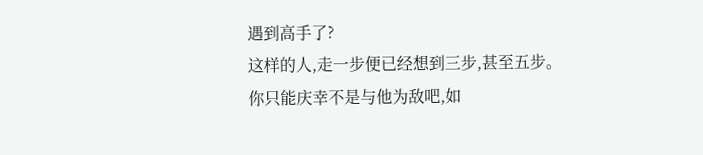遇到高手了?
这样的人,走一步便已经想到三步,甚至五步。
你只能庆幸不是与他为敌吧,如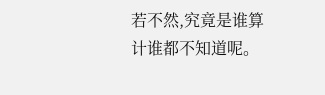若不然,究竟是谁算计谁都不知道呢。